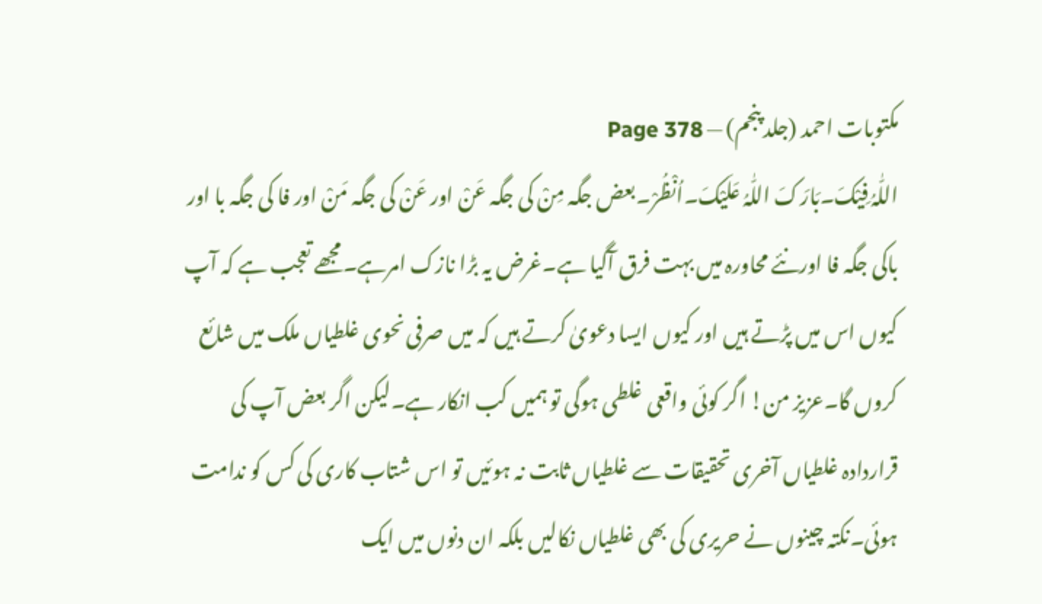مکتوبات احمد (جلد پنجم) — Page 378
اللّٰہُ فِیْکَ۔بَارَکَ اللّٰہُ عَلَیْکَ۔اُنْظُرْ۔بعض جگہ مِنْ کی جگہ عَنْ اور عَنْ کی جگہ مَنْ اور فا کی جگہ با اور باکی جگہ فا اورنئے محاورہ میں بہت فرق آگیا ہے۔غرض یہ بڑا نازک امرہے۔مجھے تعجب ہے کہ آپ کیوں اس میں پڑتے ہیں اور کیوں ایسا دعویٰ کرتے ہیں کہ میں صرفی نحوی غلطیاں ملک میں شائع کروں گا۔عزیز من! اگر کوئی واقعی غلطی ہوگی تو ہمیں کب انکار ہے۔لیکن اگر بعض آپ کی قراردادہ غلطیاں آخری تحقیقات سے غلطیاں ثابت نہ ہوئیں تو اس شتاب کاری کی کس کو ندامت ہوئی۔نکتہ چینوں نے حریری کی بھی غلطیاں نکالیں بلکہ ان دنوں میں ایک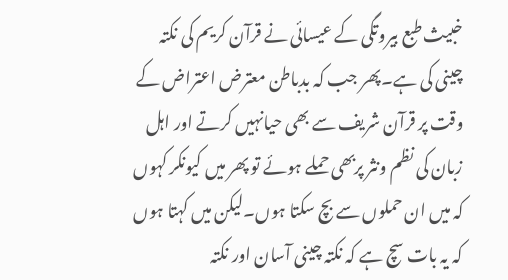خبیث طبع بیروتگی کے عیسائی نے قرآن کریم کی نکتہ چینی کی ہے۔پھر جب کہ بدباطن معترض اعتراض کے وقت پر قرآن شریف سے بھی حیانہیں کرتے اور اہل زبان کی نظم ونثر پربھی حملے ہوئے تو پھر میں کیونکر کہوں کہ میں ان حملوں سے بچ سکتا ہوں۔لیکن میں کہتا ہوں کہ یہ بات سچ ہے کہ نکتہ چینی آسان اور نکتہ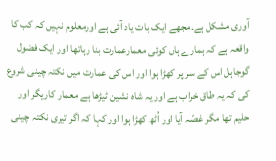آوری مشکل ہے۔مجھے ایک بات یاد آئی ہے اورمعلوم نہیں کہ کب کا واقعہ ہے کہ ہمارے ہاں کوئی معمارعمارت بنا رہاتھا اور ایک فضول گوجاہل اس کے سر پر کھڑا ہوا اور اس کی عمارت میں نکتہ چینی شروع کی کہ یہ طاق خراب ہے اور یہ شاہ نشین ٹیڑھا ہے معمار کاریگر اور حلیم تھا مگر غصّہ آیا اور اُٹھ کھڑا ہوا اور کہا کہ اگر تیری نکتہ چینی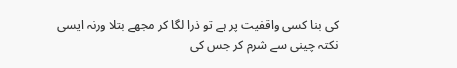کی بنا کسی واقفیت پر ہے تو ذرا لگا کر مجھے بتلا ورنہ ایسی نکتہ چینی سے شرم کر جس کی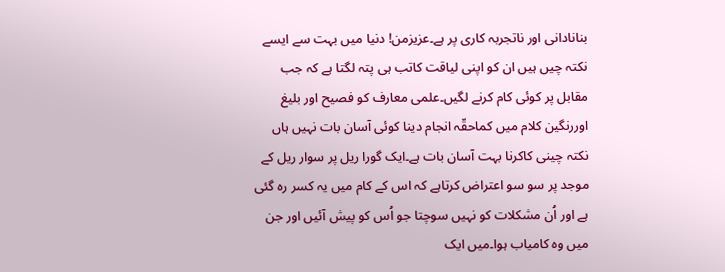بنانادانی اور ناتجربہ کاری پر ہے۔عزیزمن! دنیا میں بہت سے ایسے نکتہ چیں ہیں ان کو اپنی لیاقت کاتب ہی پتہ لگتا ہے کہ جب مقابل پر کوئی کام کرنے لگیں۔علمی معارف کو فصیح اور بلیغ اوررنگین کلام میں کماحقّہ انجام دینا کوئی آسان بات نہیں ہاں نکتہ چینی کاکرنا بہت آسان بات ہے۔ایک گورا ریل پر سوار ریل کے موجد پر سو سو اعتراض کرتاہے کہ اس کے کام میں یہ کسر رہ گئی ہے اور اُن مشکلات کو نہیں سوچتا جو اُس کو پیش آئیں اور جن میں وہ کامیاب ہوا۔میں ایک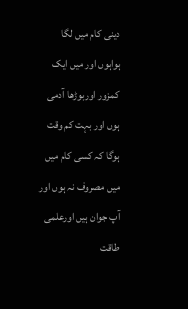دینی کام میں لگا ہواہوں اور میں ایک کمزور اوربوڑھا آدمی ہوں اور بہت کم وقت ہوگا کہ کسی کام میں میں مصروف نہ ہوں اور آپ جوان ہیں اورعلمی طاقت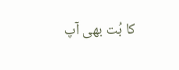کا بُت بھی آپ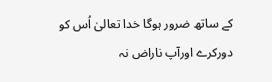کے ساتھ ضرور ہوگا خدا تعالیٰ اُس کو دورکرے اورآپ ناراض نہ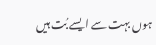ہوں بہت سے ایسے بُت ہیں